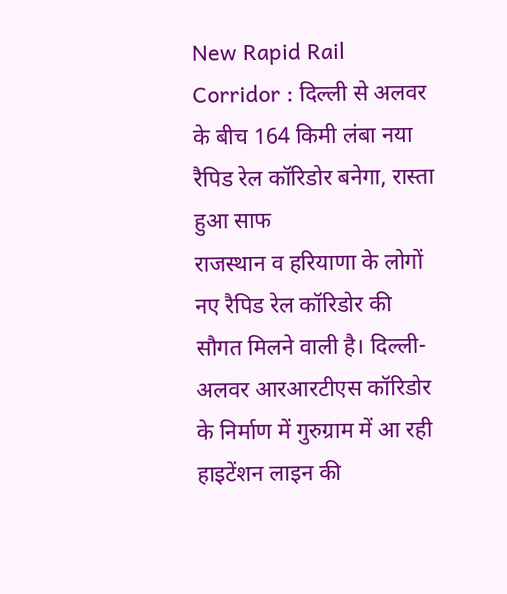New Rapid Rail Corridor : दिल्ली से अलवर के बीच 164 किमी लंबा नया रैपिड रेल कॉरिडोर बनेगा, रास्ता हुआ साफ
राजस्थान व हरियाणा के लोगों नए रैपिड रेल कॉरिडोर की सौगत मिलने वाली है। दिल्ली-अलवर आरआरटीएस कॉरिडोर के निर्माण में गुरुग्राम में आ रही हाइटेंशन लाइन की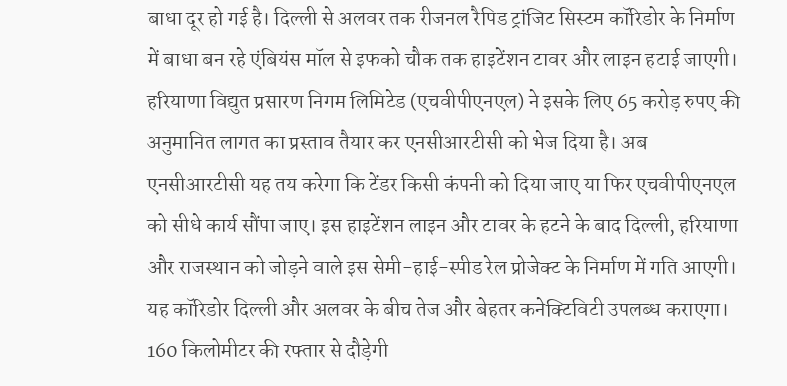बाधा दूर हो गई है। दिल्ली से अलवर तक रीजनल रैपिड ट्रांजिट सिस्टम कॉरिडोर के निर्माण में बाधा बन रहे एंबियंस मॉल से इफको चौक तक हाइटेंशन टावर और लाइन हटाई जाएगी।
हरियाणा विद्युत प्रसारण निगम लिमिटेड (एचवीपीएनएल) ने इसके लिए 65 करोड़ रुपए की अनुमानित लागत का प्रस्ताव तैयार कर एनसीआरटीसी को भेज दिया है। अब एनसीआरटीसी यह तय करेगा कि टेंडर किसी कंपनी को दिया जाए या फिर एचवीपीएनएल को सीधे कार्य सौंपा जाए। इस हाइटेंशन लाइन और टावर के हटने के बाद दिल्ली, हरियाणा और राजस्थान को जोड़ने वाले इस सेमी-हाई-स्पीड रेल प्रोजेक्ट के निर्माण में गति आएगी। यह कॉरिडोर दिल्ली और अलवर के बीच तेज और बेहतर कनेक्टिविटी उपलब्ध कराएगा।
160 किलोमीटर की रफ्तार से दौड़ेगी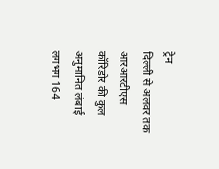ट्रेन
दिल्ली से अलवर तक आरआरटीएस कॉरिडोर की कुल अनुमानित लंबाई लगभग 164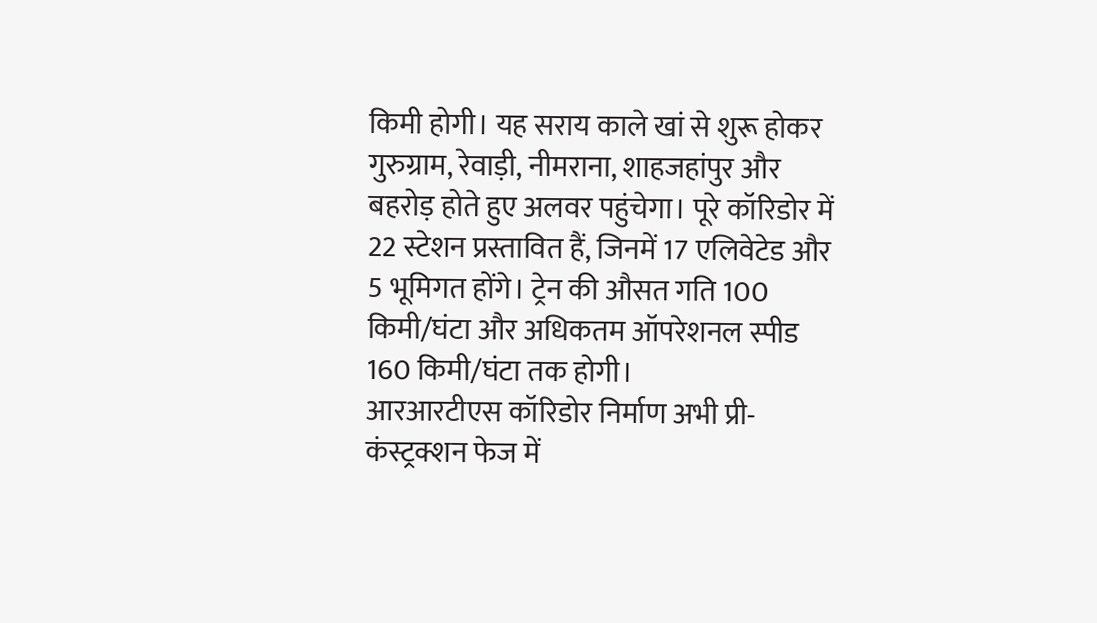किमी होगी। यह सराय काले खां से शुरू होकर गुरुग्राम, रेवाड़ी, नीमराना, शाहजहांपुर और बहरोड़ होते हुए अलवर पहुंचेगा। पूरे कॉरिडोर में 22 स्टेशन प्रस्तावित हैं, जिनमें 17 एलिवेटेड और 5 भूमिगत होंगे। ट्रेन की औसत गति 100 किमी/घंटा और अधिकतम ऑपरेशनल स्पीड 160 किमी/घंटा तक होगी।
आरआरटीएस कॉरिडोर निर्माण अभी प्री-कंस्ट्रक्शन फेज में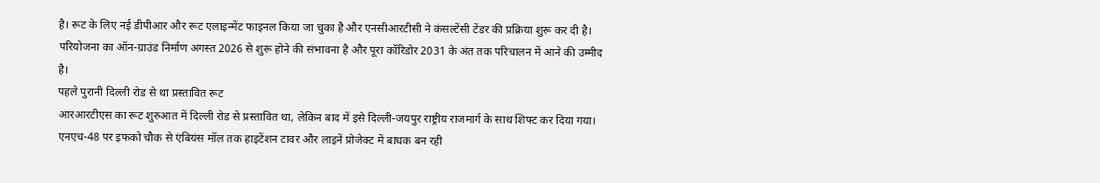है। रूट के लिए नई डीपीआर और रूट एलाइन्मेंट फाइनल किया जा चुका है और एनसीआरटीसी ने कंसल्टेंसी टेंडर की प्रक्रिया शुरू कर दी है। परियोजना का ऑन-ग्राउंड निर्माण अगस्त 2026 से शुरू होने की संभावना है और पूरा कॉरिडोर 2031 के अंत तक परिचालन में आने की उम्मीद है।
पहले पुरानी दिल्ली रोड से था प्रस्तावित रूट
आरआरटीएस का रूट शुरुआत में दिल्ली रोड से प्रस्तावित था, लेकिन बाद में इसे दिल्ली-जयपुर राष्ट्रीय राजमार्ग के साथ शिफ्ट कर दिया गया। एनएच-48 पर इफको चौक से एंबियंस मॉल तक हाइटेंशन टावर और लाइनें प्रोजेक्ट में बाधक बन रही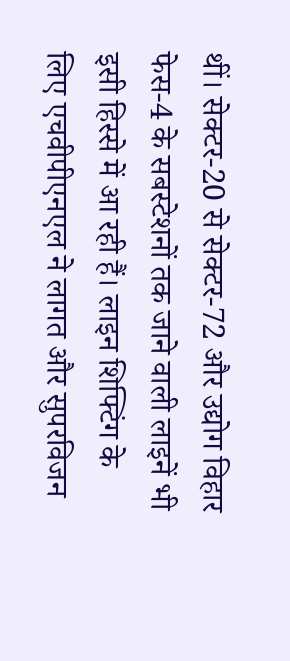थीं। सेक्टर-20 से सेक्टर-72 और उद्योग विहार फेस-4 के सबस्टेशनों तक जाने वाली लाइनें भी इसी हिस्से में आ रही हैं। लाइन शिफ्टिंग के लिए एचवीपीएनएल ने लागत और सुपरविजन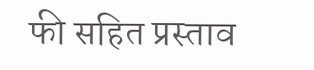फी सहित प्रस्ताव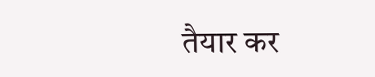तैयार कर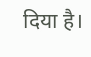दिया है।